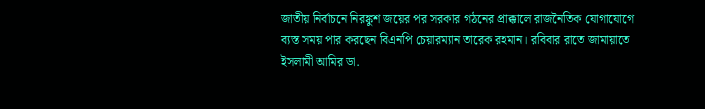জাতীয় নির্বাচনে নিরঙ্কুশ জয়ের পর সরকার গঠনের প্রাক্কালে রাজনৈতিক যোগাযোগে ব্যস্ত সময় পার করছেন বিএনপি চেয়ারম্যান তারেক রহমান। রবিবার রাতে জামায়াতে ইসলামী আমির ডা.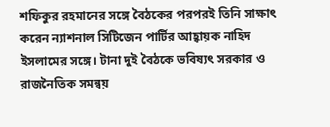শফিকুর রহমানের সঙ্গে বৈঠকের পরপরই তিনি সাক্ষাৎ করেন ন্যাশনাল সিটিজেন পার্টির আহ্বায়ক নাহিদ ইসলামের সঙ্গে। টানা দুই বৈঠকে ভবিষ্যৎ সরকার ও রাজনৈতিক সমন্বয়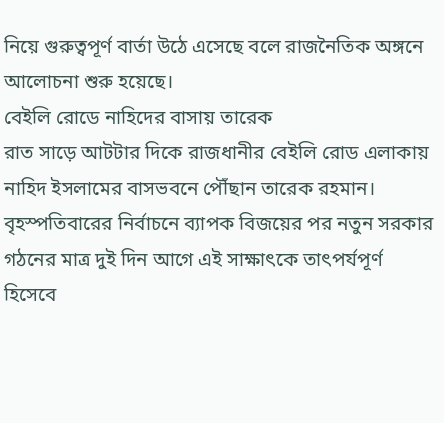নিয়ে গুরুত্বপূর্ণ বার্তা উঠে এসেছে বলে রাজনৈতিক অঙ্গনে আলোচনা শুরু হয়েছে।
বেইলি রোডে নাহিদের বাসায় তারেক
রাত সাড়ে আটটার দিকে রাজধানীর বেইলি রোড এলাকায় নাহিদ ইসলামের বাসভবনে পৌঁছান তারেক রহমান। বৃহস্পতিবারের নির্বাচনে ব্যাপক বিজয়ের পর নতুন সরকার গঠনের মাত্র দুই দিন আগে এই সাক্ষাৎকে তাৎপর্যপূর্ণ হিসেবে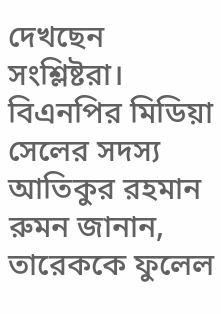দেখছেন সংশ্লিষ্টরা।
বিএনপির মিডিয়া সেলের সদস্য আতিকুর রহমান রুমন জানান, তারেককে ফুলেল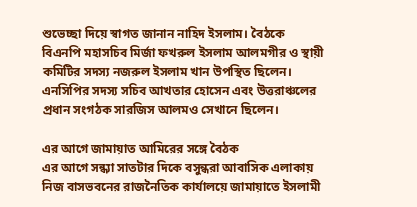শুভেচ্ছা দিয়ে স্বাগত জানান নাহিদ ইসলাম। বৈঠকে বিএনপি মহাসচিব মির্জা ফখরুল ইসলাম আলমগীর ও স্থায়ী কমিটির সদস্য নজরুল ইসলাম খান উপস্থিত ছিলেন। এনসিপির সদস্য সচিব আখতার হোসেন এবং উত্তরাঞ্চলের প্রধান সংগঠক সারজিস আলমও সেখানে ছিলেন।

এর আগে জামায়াত আমিরের সঙ্গে বৈঠক
এর আগে সন্ধ্যা সাতটার দিকে বসুন্ধরা আবাসিক এলাকায় নিজ বাসভবনের রাজনৈতিক কার্যালয়ে জামায়াতে ইসলামী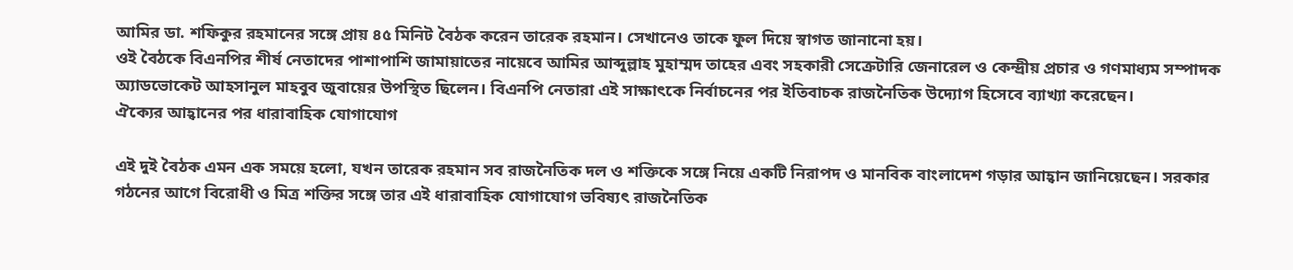আমির ডা. শফিকুর রহমানের সঙ্গে প্রায় ৪৫ মিনিট বৈঠক করেন তারেক রহমান। সেখানেও তাকে ফুল দিয়ে স্বাগত জানানো হয়।
ওই বৈঠকে বিএনপির শীর্ষ নেতাদের পাশাপাশি জামায়াতের নায়েবে আমির আব্দুল্লাহ মুহাম্মদ তাহের এবং সহকারী সেক্রেটারি জেনারেল ও কেন্দ্রীয় প্রচার ও গণমাধ্যম সম্পাদক অ্যাডভোকেট আহসানুল মাহবুব জুবায়ের উপস্থিত ছিলেন। বিএনপি নেতারা এই সাক্ষাৎকে নির্বাচনের পর ইতিবাচক রাজনৈতিক উদ্যোগ হিসেবে ব্যাখ্যা করেছেন।
ঐক্যের আহ্বানের পর ধারাবাহিক যোগাযোগ

এই দুই বৈঠক এমন এক সময়ে হলো, যখন তারেক রহমান সব রাজনৈতিক দল ও শক্তিকে সঙ্গে নিয়ে একটি নিরাপদ ও মানবিক বাংলাদেশ গড়ার আহ্বান জানিয়েছেন। সরকার গঠনের আগে বিরোধী ও মিত্র শক্তির সঙ্গে তার এই ধারাবাহিক যোগাযোগ ভবিষ্যৎ রাজনৈতিক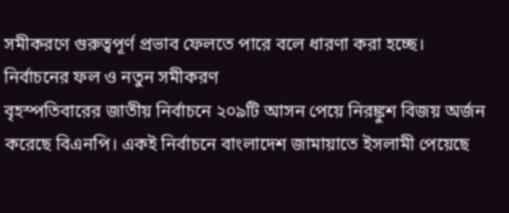সমীকরণে গুরুত্বপূর্ণ প্রভাব ফেলতে পারে বলে ধারণা করা হচ্ছে।
নির্বাচনের ফল ও নতুন সমীকরণ
বৃহস্পতিবারের জাতীয় নির্বাচনে ২০৯টি আসন পেয়ে নিরঙ্কুশ বিজয় অর্জন করেছে বিএনপি। একই নির্বাচনে বাংলাদেশ জামায়াতে ইসলামী পেয়েছে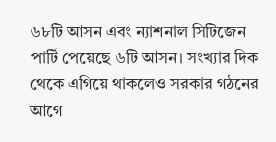৬৮টি আসন এবং ন্যাশনাল সিটিজেন পার্টি পেয়েছে ৬টি আসন। সংখ্যার দিক থেকে এগিয়ে থাকলেও সরকার গঠনের আগে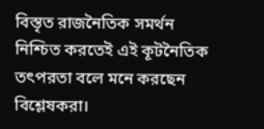বিস্তৃত রাজনৈতিক সমর্থন নিশ্চিত করতেই এই কূটনৈতিক তৎপরতা বলে মনে করছেন বিশ্লেষকরা।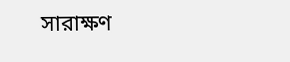সারাক্ষণ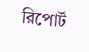রিপোর্ট